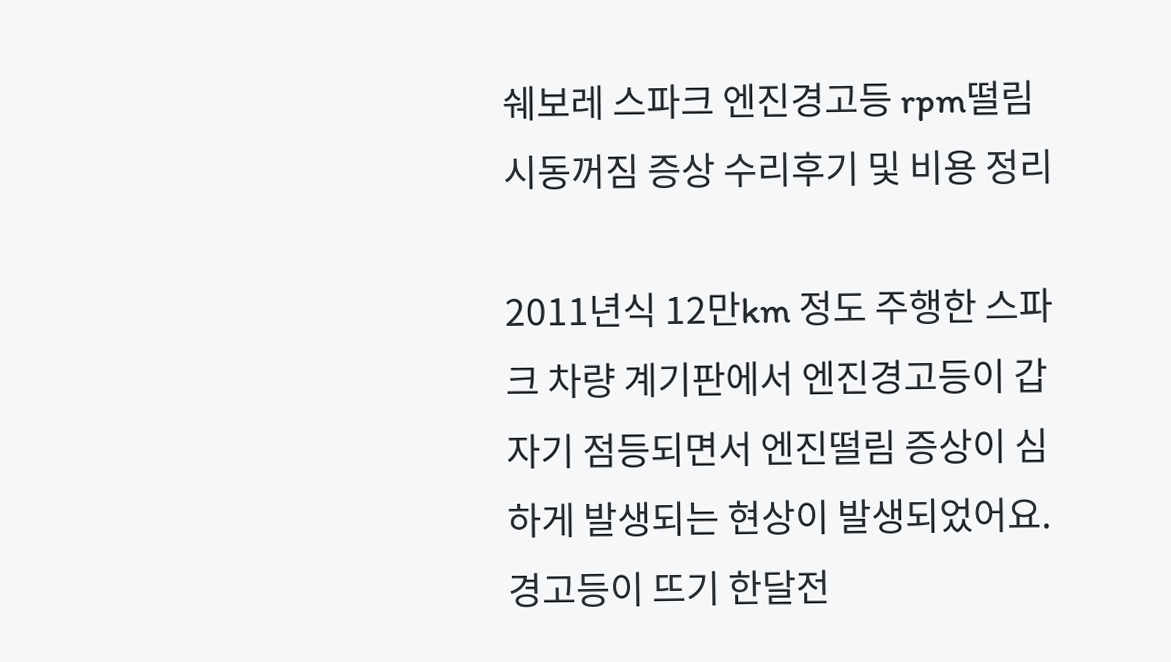쉐보레 스파크 엔진경고등 rpm떨림 시동꺼짐 증상 수리후기 및 비용 정리

2011년식 12만km 정도 주행한 스파크 차량 계기판에서 엔진경고등이 갑자기 점등되면서 엔진떨림 증상이 심하게 발생되는 현상이 발생되었어요.경고등이 뜨기 한달전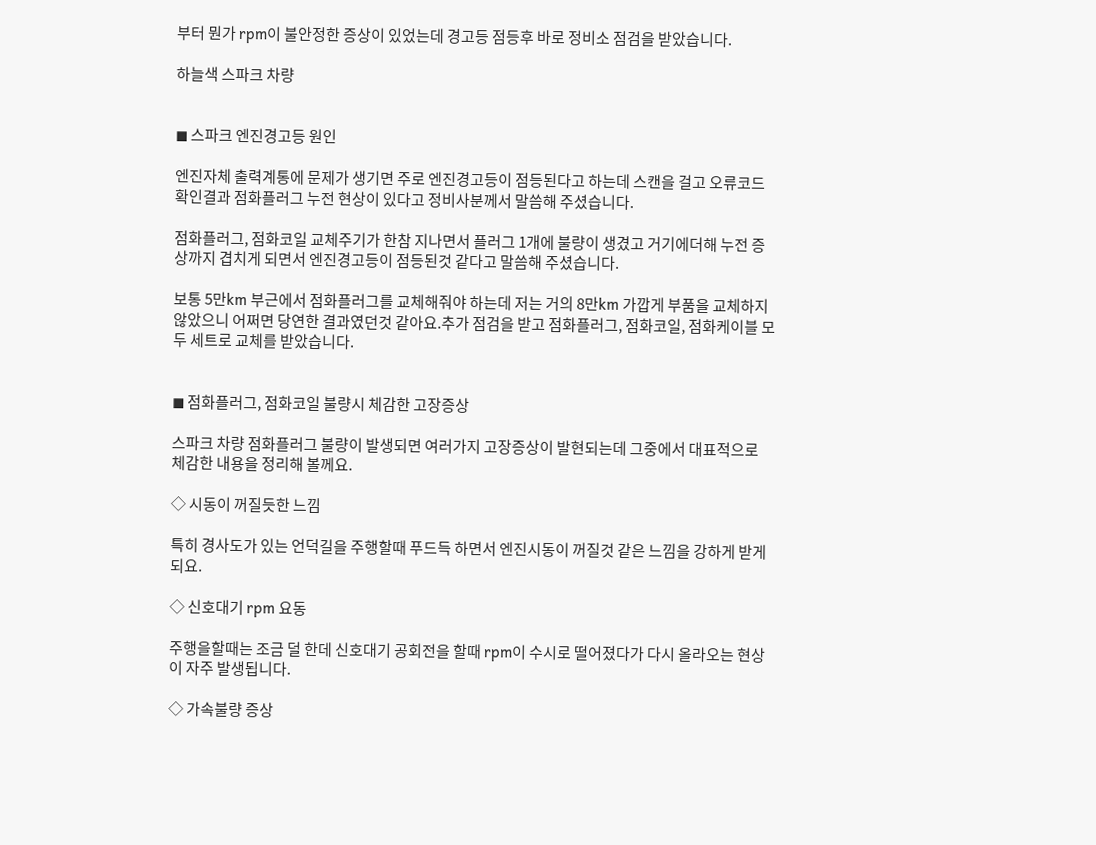부터 뭔가 rpm이 불안정한 증상이 있었는데 경고등 점등후 바로 정비소 점검을 받았습니다.

하늘색 스파크 차량


◼ 스파크 엔진경고등 원인

엔진자체 출력계통에 문제가 생기면 주로 엔진경고등이 점등된다고 하는데 스캔을 걸고 오류코드 확인결과 점화플러그 누전 현상이 있다고 정비사분께서 말씀해 주셨습니다.

점화플러그, 점화코일 교체주기가 한참 지나면서 플러그 1개에 불량이 생겼고 거기에더해 누전 증상까지 겹치게 되면서 엔진경고등이 점등된것 같다고 말씀해 주셨습니다.

보통 5만km 부근에서 점화플러그를 교체해줘야 하는데 저는 거의 8만km 가깝게 부품을 교체하지 않았으니 어쩌면 당연한 결과였던것 같아요.추가 점검을 받고 점화플러그, 점화코일, 점화케이블 모두 세트로 교체를 받았습니다.


◼ 점화플러그, 점화코일 불량시 체감한 고장증상

스파크 차량 점화플러그 불량이 발생되면 여러가지 고장증상이 발현되는데 그중에서 대표적으로 체감한 내용을 정리해 볼께요.

◇ 시동이 꺼질듯한 느낌

특히 경사도가 있는 언덕길을 주행할때 푸드득 하면서 엔진시동이 꺼질것 같은 느낌을 강하게 받게되요.

◇ 신호대기 rpm 요동

주행을할때는 조금 덜 한데 신호대기 공회전을 할때 rpm이 수시로 떨어졌다가 다시 올라오는 현상이 자주 발생됩니다.

◇ 가속불량 증상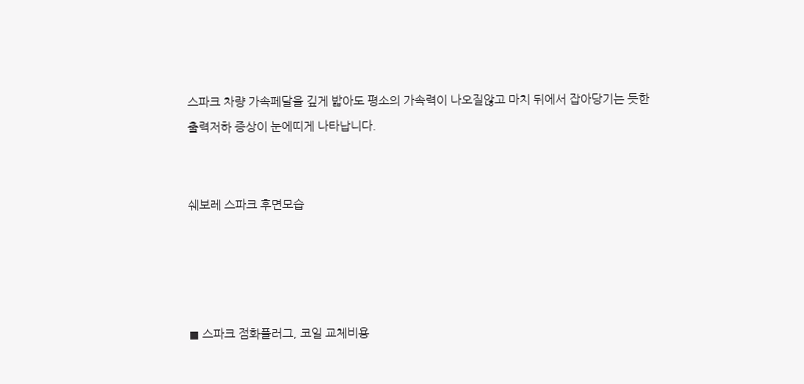스파크 차량 가속페달을 깊게 밟아도 평소의 가속력이 나오질않고 마치 뒤에서 잡아당기는 듯한 출력저하 증상이 눈에띠게 나타납니다.


쉐보레 스파크 후면모습




◼ 스파크 점화플러그, 코일 교체비용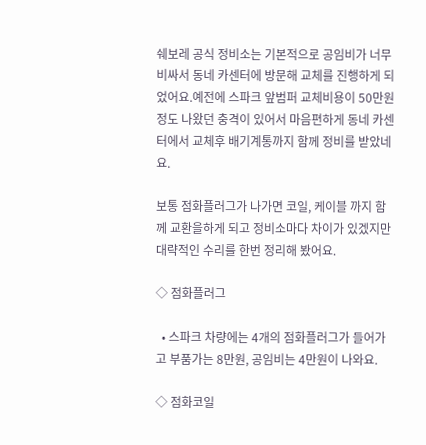쉐보레 공식 정비소는 기본적으로 공임비가 너무 비싸서 동네 카센터에 방문해 교체를 진행하게 되었어요.예전에 스파크 앞범퍼 교체비용이 50만원 정도 나왔던 충격이 있어서 마음편하게 동네 카센터에서 교체후 배기계통까지 함께 정비를 받았네요.

보통 점화플러그가 나가면 코일, 케이블 까지 함께 교환을하게 되고 정비소마다 차이가 있겠지만 대략적인 수리를 한번 정리해 봤어요.

◇ 점화플러그

  • 스파크 차량에는 4개의 점화플러그가 들어가고 부품가는 8만원, 공임비는 4만원이 나와요.

◇ 점화코일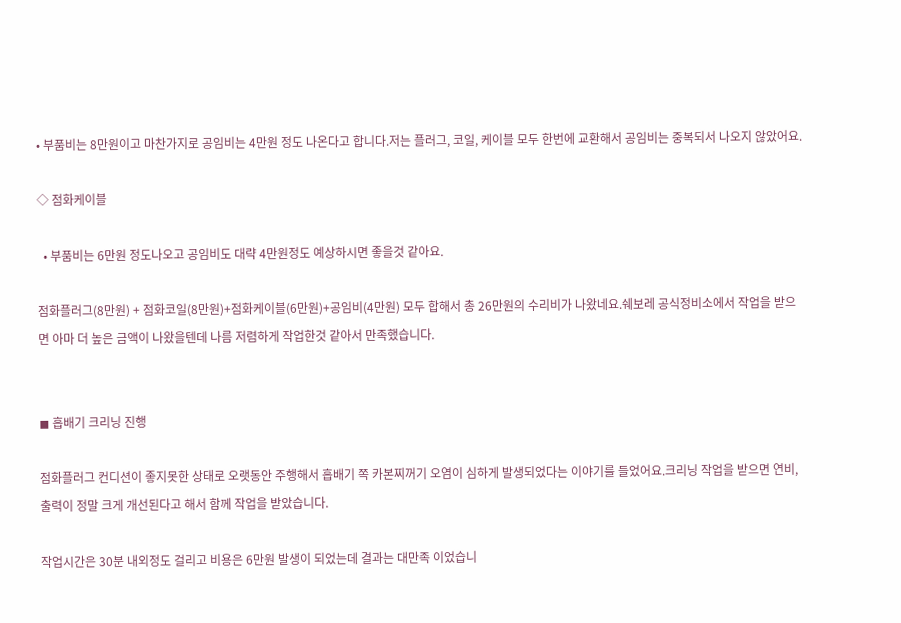• 부품비는 8만원이고 마찬가지로 공임비는 4만원 정도 나온다고 합니다.저는 플러그, 코일, 케이블 모두 한번에 교환해서 공임비는 중복되서 나오지 않았어요.

◇ 점화케이블

  • 부품비는 6만원 정도나오고 공임비도 대략 4만원정도 예상하시면 좋을것 같아요.

점화플러그(8만원) + 점화코일(8만원)+점화케이블(6만원)+공임비(4만원) 모두 합해서 총 26만원의 수리비가 나왔네요.쉐보레 공식정비소에서 작업을 받으면 아마 더 높은 금액이 나왔을텐데 나름 저렴하게 작업한것 같아서 만족했습니다.


◼ 흡배기 크리닝 진행

점화플러그 컨디션이 좋지못한 상태로 오랫동안 주행해서 흡배기 쪽 카본찌꺼기 오염이 심하게 발생되었다는 이야기를 들었어요.크리닝 작업을 받으면 연비, 출력이 정말 크게 개선된다고 해서 함께 작업을 받았습니다.

작업시간은 30분 내외정도 걸리고 비용은 6만원 발생이 되었는데 결과는 대만족 이었습니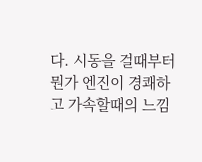다. 시동을 걸때부터 뭔가 엔진이 경쾌하고 가속할때의 느낌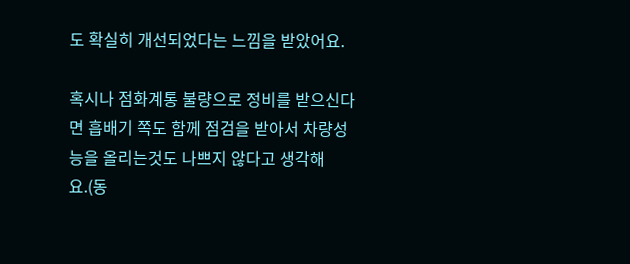도 확실히 개선되었다는 느낌을 받았어요.

혹시나 점화계통 불량으로 정비를 받으신다면 흡배기 쪽도 함께 점검을 받아서 차량성능을 올리는것도 나쁘지 않다고 생각해요.(동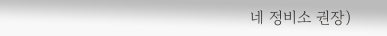네 정비소 권장)